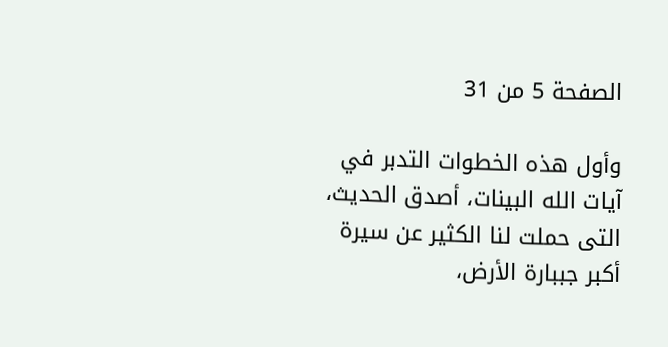الصفحة 5 من 31

وأول هذه الخطوات التدبر في آيات الله البينات، أصدق الحديث، التى حملت لنا الكثير عن سيرة أكبر جببارة الأرض،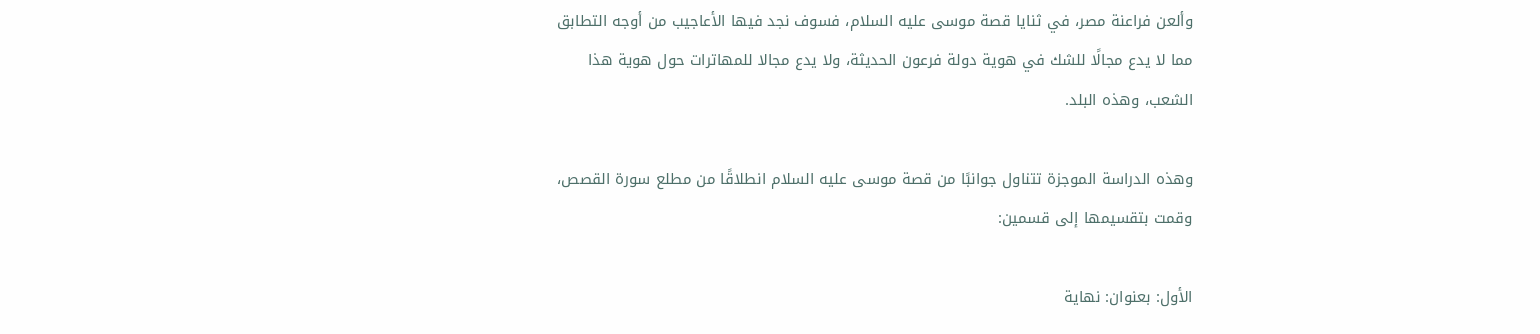وألعن فراعنة مصر، في ثنايا قصة موسى عليه السلام، فسوف نجد فيها الأعاجيب من أوجه التطابق مما لا يدع مجالًا للشك في هوية دولة فرعون الحديثة، ولا يدع مجالا للمهاترات حول هوية هذا الشعب، وهذه البلد.

وهذه الدراسة الموجزة تتناول جوانبًا من قصة موسى عليه السلام انطلاقًا من مطلع سورة القصص، وقمت بتقسيمها إلى قسمين:

الأول: بعنوان: نهاية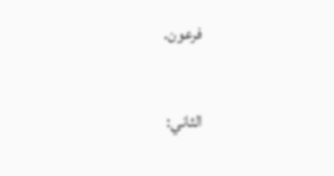فرعون.

الثاني: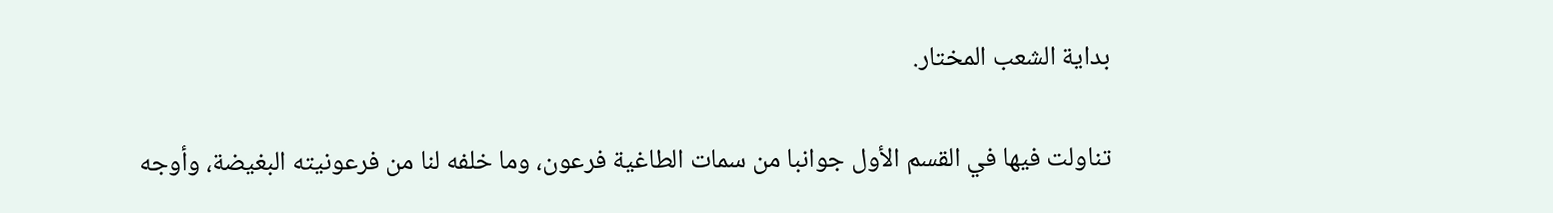بداية الشعب المختار.

تناولت فيها في القسم الأول جوانبا من سمات الطاغية فرعون، وما خلفه لنا من فرعونيته البغيضة، وأوجه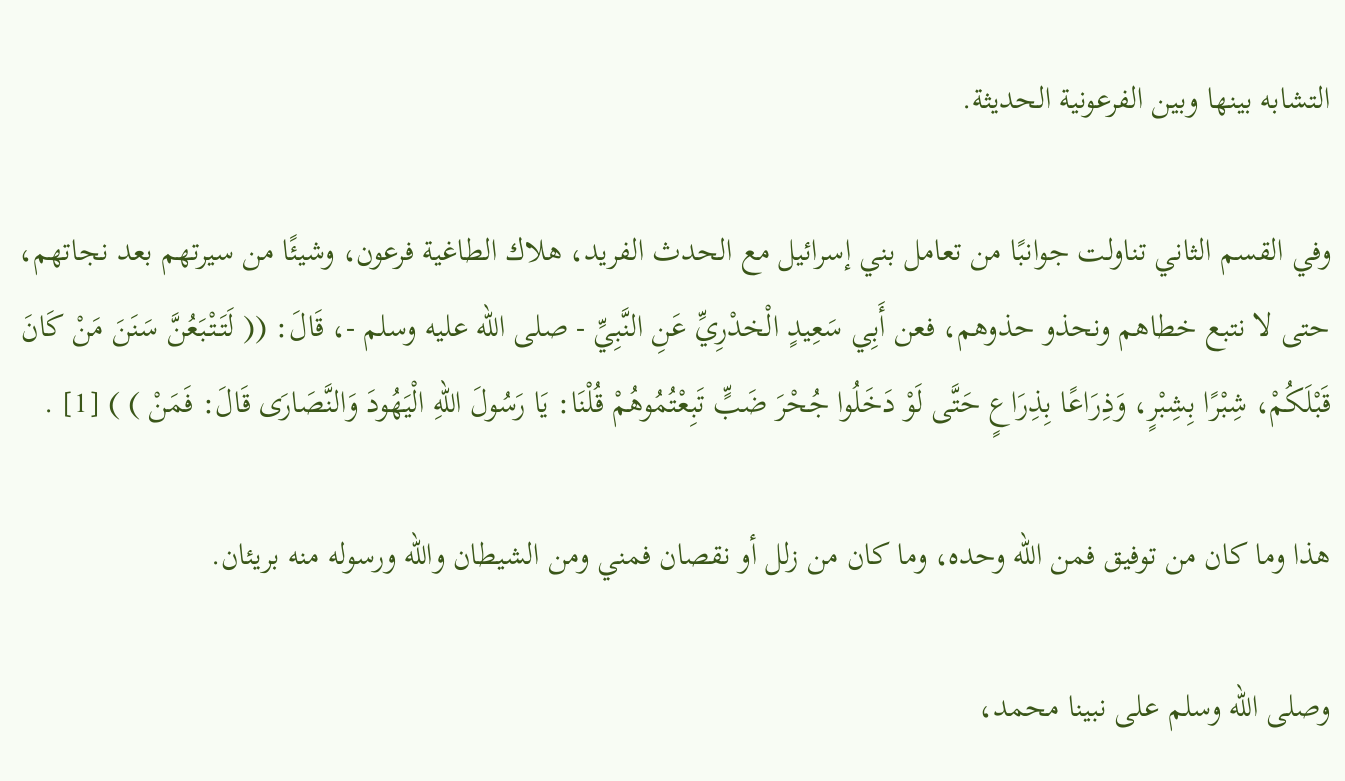التشابه بينها وبين الفرعونية الحديثة.

وفي القسم الثاني تناولت جوانبًا من تعامل بني إسرائيل مع الحدث الفريد، هلاك الطاغية فرعون، وشيئًا من سيرتهم بعد نجاتهم، حتى لا نتبع خطاهم ونحذو حذوهم، فعن أَبِي سَعِيدٍ الْخدْرِيِّ عَنِ النَّبِيِّ - صلى الله عليه وسلم -، قَالَ: (( لَتَتْبَعُنَّ سَنَنَ مَنْ كَانَ قَبْلَكُمْ، شِبْرًا بِشِبْرٍ، وَذِرَاعًا بِذِرَاعٍ حَتَّى لَوْ دَخَلُوا جُحْرَ ضَبٍّ تَبِعْتُمُوهُمْ قُلْنَا: يَا رَسُولَ اللهِ الْيَهُودَ وَالنَّصَارَى قَالَ: فَمَنْ ) ) [1] .

هذا وما كان من توفيق فمن الله وحده، وما كان من زلل أو نقصان فمني ومن الشيطان والله ورسوله منه بريئان.

وصلى الله وسلم على نبينا محمد،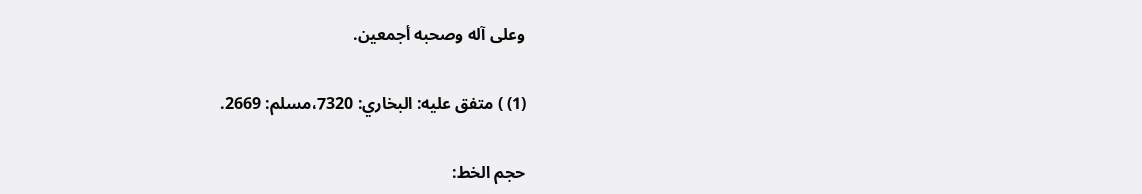وعلى آله وصحبه أجمعين.

(1) ) متفق عليه: البخاري: 7320،مسلم: 2669.

حجم الخط: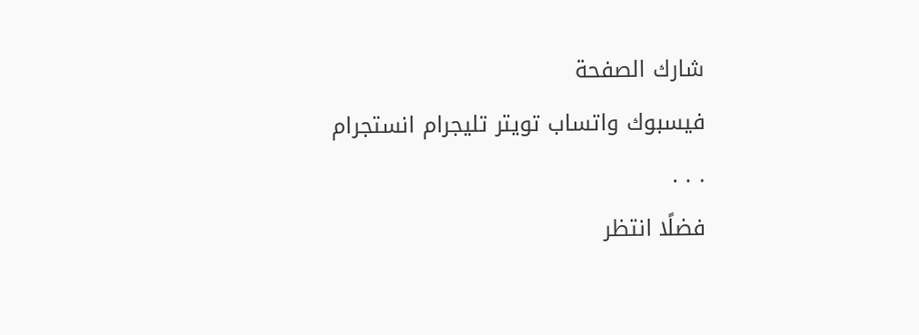شارك الصفحة
فيسبوك واتساب تويتر تليجرام انستجرام
. . .
فضلًا انتظر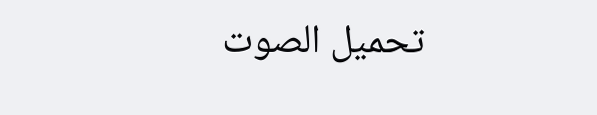تحميل الصوت